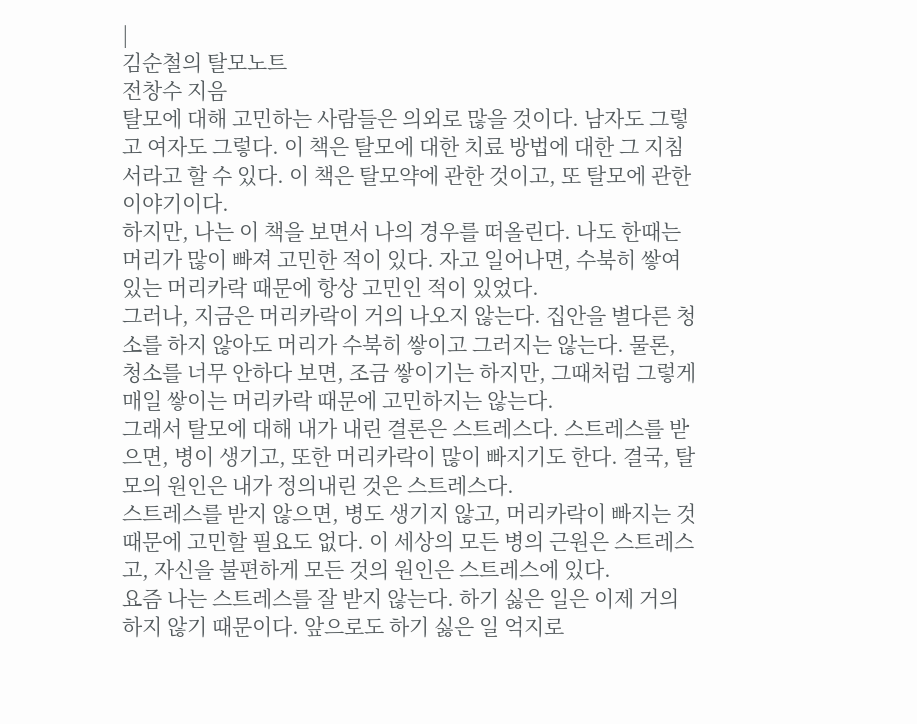|
김순철의 탈모노트
전창수 지음
탈모에 대해 고민하는 사람들은 의외로 많을 것이다. 남자도 그렇고 여자도 그렇다. 이 책은 탈모에 대한 치료 방법에 대한 그 지침서라고 할 수 있다. 이 책은 탈모약에 관한 것이고, 또 탈모에 관한 이야기이다.
하지만, 나는 이 책을 보면서 나의 경우를 떠올린다. 나도 한때는 머리가 많이 빠져 고민한 적이 있다. 자고 일어나면, 수북히 쌓여 있는 머리카락 때문에 항상 고민인 적이 있었다.
그러나, 지금은 머리카락이 거의 나오지 않는다. 집안을 별다른 청소를 하지 않아도 머리가 수북히 쌓이고 그러지는 않는다. 물론, 청소를 너무 안하다 보면, 조금 쌓이기는 하지만, 그때처럼 그렇게 매일 쌓이는 머리카락 때문에 고민하지는 않는다.
그래서 탈모에 대해 내가 내린 결론은 스트레스다. 스트레스를 받으면, 병이 생기고, 또한 머리카락이 많이 빠지기도 한다. 결국, 탈모의 원인은 내가 정의내린 것은 스트레스다.
스트레스를 받지 않으면, 병도 생기지 않고, 머리카락이 빠지는 것 때문에 고민할 필요도 없다. 이 세상의 모든 병의 근원은 스트레스고, 자신을 불편하게 모든 것의 원인은 스트레스에 있다.
요즘 나는 스트레스를 잘 받지 않는다. 하기 싫은 일은 이제 거의 하지 않기 때문이다. 앞으로도 하기 싫은 일 억지로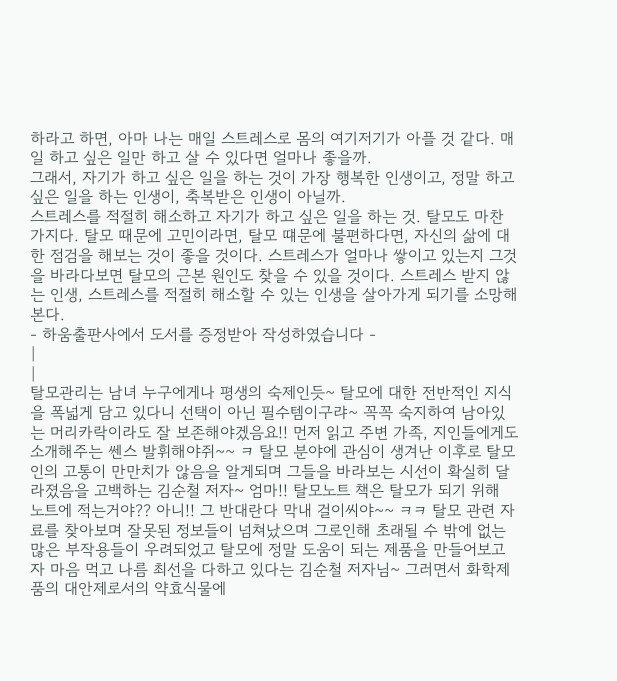하라고 하면, 아마 나는 매일 스트레스로 몸의 여기저기가 아플 것 같다. 매일 하고 싶은 일만 하고 살 수 있다면 얼마나 좋을까.
그래서, 자기가 하고 싶은 일을 하는 것이 가장 행복한 인생이고, 정말 하고 싶은 일을 하는 인생이, 축복받은 인생이 아닐까.
스트레스를 적절히 해소하고 자기가 하고 싶은 일을 하는 것. 탈모도 마찬가지다. 탈모 때문에 고민이라면, 탈모 떄문에 불편하다면, 자신의 삶에 대한 점검을 해보는 것이 좋을 것이다. 스트레스가 얼마나 쌓이고 있는지 그것을 바라다보면 탈모의 근본 원인도 찾을 수 있을 것이다. 스트레스 받지 않는 인생, 스트레스를 적절히 해소할 수 있는 인생을 살아가게 되기를 소망해 본다.
- 하움출판사에서 도서를 증정받아 작성하였습니다 -
|
|
탈모관리는 남녀 누구에게나 평생의 숙제인듯~ 탈모에 대한 전반적인 지식을 폭넓게 담고 있다니 선택이 아닌 필수템이구랴~ 꼭꼭 숙지하여 남아있는 머리카락이라도 잘 보존해야겠음요!! 먼저 읽고 주변 가족, 지인들에게도 소개해주는 쎈스 발휘해야쥐~~ ㅋ 탈모 분야에 관심이 생겨난 이후로 탈모인의 고통이 만만치가 않음을 알게되며 그들을 바라보는 시선이 확실히 달라졌음을 고백하는 김순철 저자~ 엄마!! 탈모노트 책은 탈모가 되기 위해 노트에 적는거야?? 아니!! 그 반대란다 막내 걸이씨야~~ ㅋㅋ 탈모 관련 자료를 찾아보며 잘못된 정보들이 넘쳐났으며 그로인해 초래될 수 밖에 없는 많은 부작용들이 우려되었고 탈모에 정말 도움이 되는 제품을 만들어보고자 마음 먹고 나름 최선을 다하고 있다는 김순철 저자님~ 그러면서 화학제품의 대안제로서의 약효식물에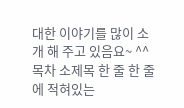대한 이야기를 많이 소개 해 주고 있음요~ ^^ 목차 소제목 한 줄 한 줄 에 적혀있는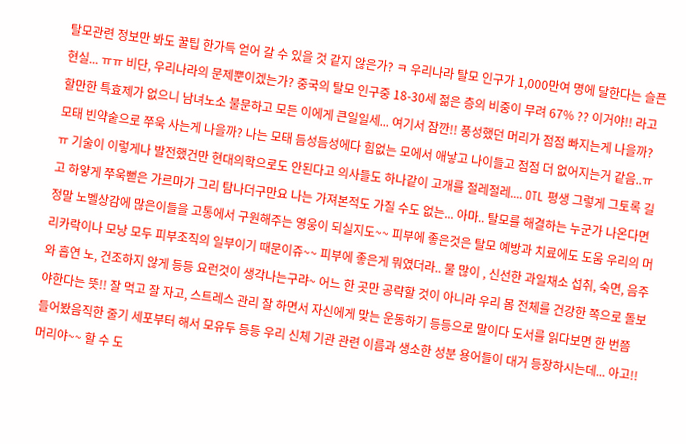탈모관련 정보만 봐도 꿀팁 한가득 얻어 갈 수 있을 것 같지 않은가? ㅋ 우리나라 탈모 인구가 1,000만여 명에 달한다는 슬픈 현실... ㅠㅠ 비단, 우리나라의 문제뿐이겠는가? 중국의 탈모 인구중 18-30세 젊은 층의 비중이 무려 67% ?? 이거야!! 라고 할만한 특효제가 없으니 남녀노소 불문하고 모든 이에게 큰일일세... 여기서 잠깐!! 풍성했던 머리가 점점 빠지는게 나을까? 모태 빈약숱으로 쭈욱 사는게 나을까? 나는 모태 듬성듬성에다 힘없는 모에서 애낳고 나이들고 점점 더 없어지는거 같음..ㅠㅠ 기술이 이렇게나 발전했건만 현대의학으로도 안된다고 의사들도 하나같이 고개를 절레절레.... OTL 평생 그렇게 그토록 길고 하얗게 쭈욱뻗은 가르마가 그리 탐나더구만요 나는 가져본적도 가질 수도 없는... 아마.. 탈모를 해결하는 누군가 나온다면 정말 노벨상감에 많은이들을 고통에서 구원해주는 영웅이 되실지도~~ 피부에 좋은것은 탈모 예방과 치료에도 도움 우리의 머리카락이나 모낭 모두 피부조직의 일부이기 때문이쥬~~ 피부에 좋은게 뭐였더라.. 물 많이 , 신선한 과일채소 섭취, 숙면, 음주와 흡연 노, 건조하지 않게 등등 요런것이 생각나는구랴~ 어느 한 곳만 공략할 것이 아니라 우리 몸 전체를 건강한 쪽으로 돌보야한다는 뜻!! 잘 먹고 잘 자고, 스트레스 관리 잘 하면서 자신에게 맞는 운동하기 등등으로 말이다 도서를 읽다보면 한 번쯤 들어봤음직한 줄기 세포부터 해서 모유두 등등 우리 신체 기관 관련 이름과 생소한 성분 용어들이 대거 등장하시는데... 아고!! 머리야~~ 할 수 도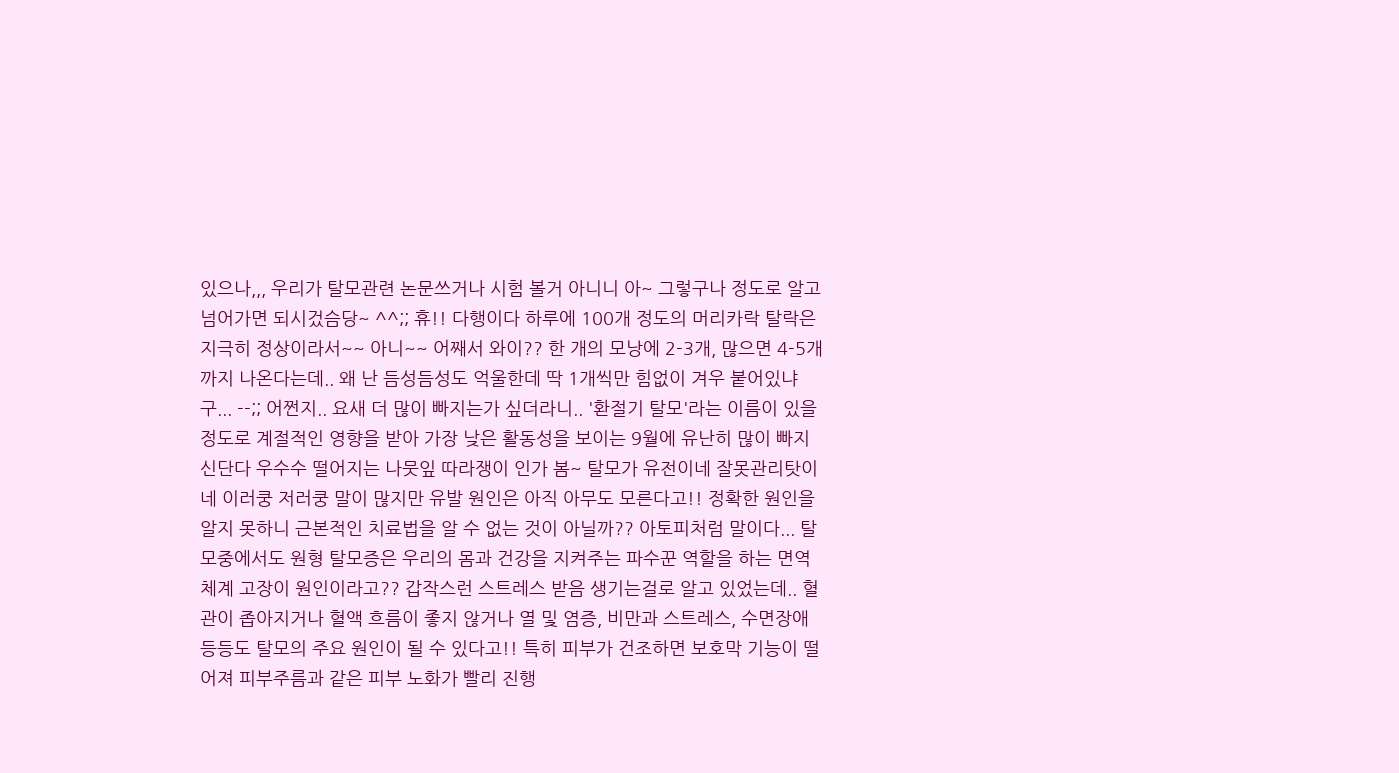있으나,,, 우리가 탈모관련 논문쓰거나 시험 볼거 아니니 아~ 그렇구나 정도로 알고 넘어가면 되시겄슴당~ ^^;; 휴!! 다행이다 하루에 100개 정도의 머리카락 탈락은 지극히 정상이라서~~ 아니~~ 어째서 와이?? 한 개의 모낭에 2-3개, 많으면 4-5개 까지 나온다는데.. 왜 난 듬성듬성도 억울한데 딱 1개씩만 힘없이 겨우 붙어있냐구... --;; 어쩐지.. 요새 더 많이 빠지는가 싶더라니.. '환절기 탈모'라는 이름이 있을 정도로 계절적인 영향을 받아 가장 낮은 활동성을 보이는 9월에 유난히 많이 빠지신단다 우수수 떨어지는 나뭇잎 따라쟁이 인가 봄~ 탈모가 유전이네 잘못관리탓이네 이러쿵 저러쿵 말이 많지만 유발 원인은 아직 아무도 모른다고!! 정확한 원인을 알지 못하니 근본적인 치료법을 알 수 없는 것이 아닐까?? 아토피처럼 말이다... 탈모중에서도 원형 탈모증은 우리의 몸과 건강을 지켜주는 파수꾼 역할을 하는 면역 체계 고장이 원인이라고?? 갑작스런 스트레스 받음 생기는걸로 알고 있었는데.. 혈관이 좁아지거나 혈액 흐름이 좋지 않거나 열 및 염증, 비만과 스트레스, 수면장애 등등도 탈모의 주요 원인이 될 수 있다고!! 특히 피부가 건조하면 보호막 기능이 떨어져 피부주름과 같은 피부 노화가 빨리 진행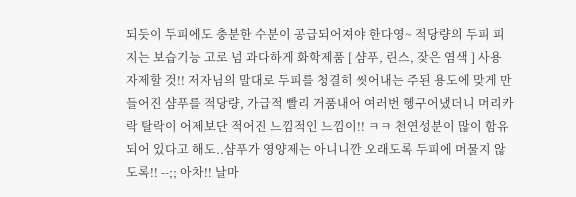되듯이 두피에도 충분한 수분이 공급되어져야 한다영~ 적당량의 두피 피지는 보습기능 고로 넘 과다하게 화학제품 [ 샴푸, 린스, 잦은 염색 ] 사용 자제할 것!! 저자님의 말대로 두피를 청결히 씻어내는 주된 용도에 맞게 만들어진 샴푸를 적당량, 가급적 빨리 거품내어 여러번 헹구어냈더니 머리카락 탈락이 어제보단 적어진 느낌적인 느낌이!! ㅋㅋ 천연성분이 많이 함유되어 있다고 해도..샴푸가 영양제는 아니니깐 오래도록 두피에 머물지 않도록!! --;; 아차!! 날마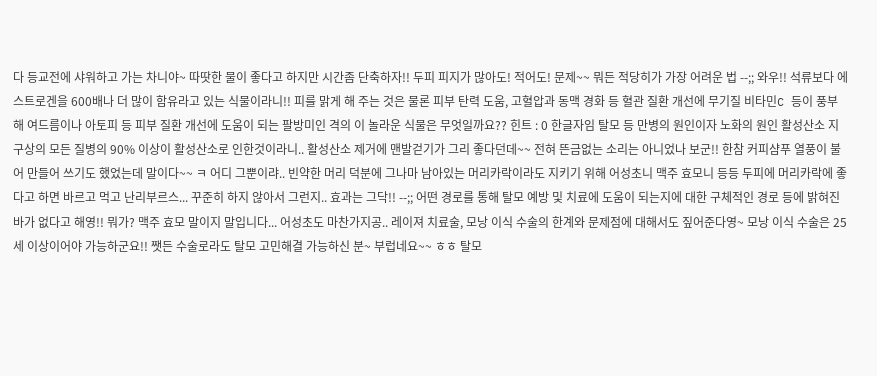다 등교전에 샤워하고 가는 차니야~ 따땃한 물이 좋다고 하지만 시간좀 단축하자!! 두피 피지가 많아도! 적어도! 문제~~ 뭐든 적당히가 가장 어려운 법 --;; 와우!! 석류보다 에스트로겐을 600배나 더 많이 함유라고 있는 식물이라니!! 피를 맑게 해 주는 것은 물론 피부 탄력 도움, 고혈압과 동맥 경화 등 혈관 질환 개선에 무기질 비타민C 등이 풍부 해 여드름이나 아토피 등 피부 질환 개선에 도움이 되는 팔방미인 격의 이 놀라운 식물은 무엇일까요?? 힌트 : 0 한글자임 탈모 등 만병의 원인이자 노화의 원인 활성산소 지구상의 모든 질병의 90% 이상이 활성산소로 인한것이라니.. 활성산소 제거에 맨발걷기가 그리 좋다던데~~ 전혀 뜬금없는 소리는 아니었나 보군!! 한참 커피샴푸 열풍이 불어 만들어 쓰기도 했었는데 말이다~~ ㅋ 어디 그뿐이랴.. 빈약한 머리 덕분에 그나마 남아있는 머리카락이라도 지키기 위해 어성초니 맥주 효모니 등등 두피에 머리카락에 좋다고 하면 바르고 먹고 난리부르스... 꾸준히 하지 않아서 그런지.. 효과는 그닥!! --;; 어떤 경로를 통해 탈모 예방 및 치료에 도움이 되는지에 대한 구체적인 경로 등에 밝혀진바가 없다고 해영!! 뭐가? 맥주 효모 말이지 말입니다... 어성초도 마찬가지공.. 레이져 치료술, 모낭 이식 수술의 한계와 문제점에 대해서도 짚어준다영~ 모낭 이식 수술은 25세 이상이어야 가능하군요!! 쨋든 수술로라도 탈모 고민해결 가능하신 분~ 부럽네요~~ ㅎㅎ 탈모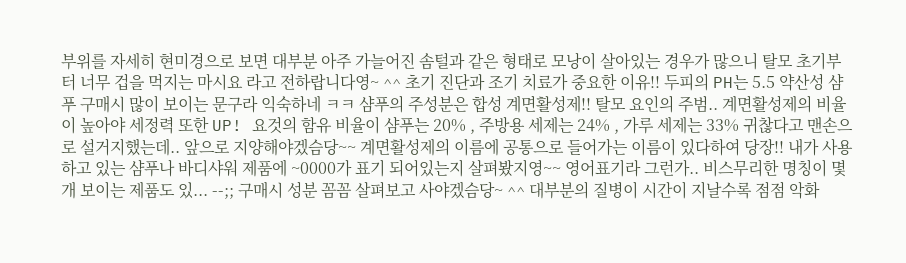부위를 자세히 현미경으로 보면 대부분 아주 가늘어진 솜털과 같은 형태로 모낭이 살아있는 경우가 많으니 탈모 초기부터 너무 겁을 먹지는 마시요 라고 전하랍니다영~ ^^ 초기 진단과 조기 치료가 중요한 이유!! 두피의 PH는 5.5 약산성 샴푸 구매시 많이 보이는 문구라 익숙하네 ㅋㅋ 샴푸의 주성분은 합성 계면활성제!! 탈모 요인의 주범.. 계면활성제의 비율이 높아야 세정력 또한 UP! 요것의 함유 비율이 샴푸는 20% , 주방용 세제는 24% , 가루 세제는 33% 귀찮다고 맨손으로 설거지했는데.. 앞으로 지양해야겠슴당~~ 계면활성제의 이름에 공통으로 들어가는 이름이 있다하여 당장!! 내가 사용하고 있는 샴푸나 바디샤워 제품에 ~0000가 표기 되어있는지 살펴봤지영~~ 영어표기라 그런가.. 비스무리한 명칭이 몇 개 보이는 제품도 있... --;; 구매시 성분 꼼꼼 살펴보고 사야겠슴당~ ^^ 대부분의 질병이 시간이 지날수록 점점 악화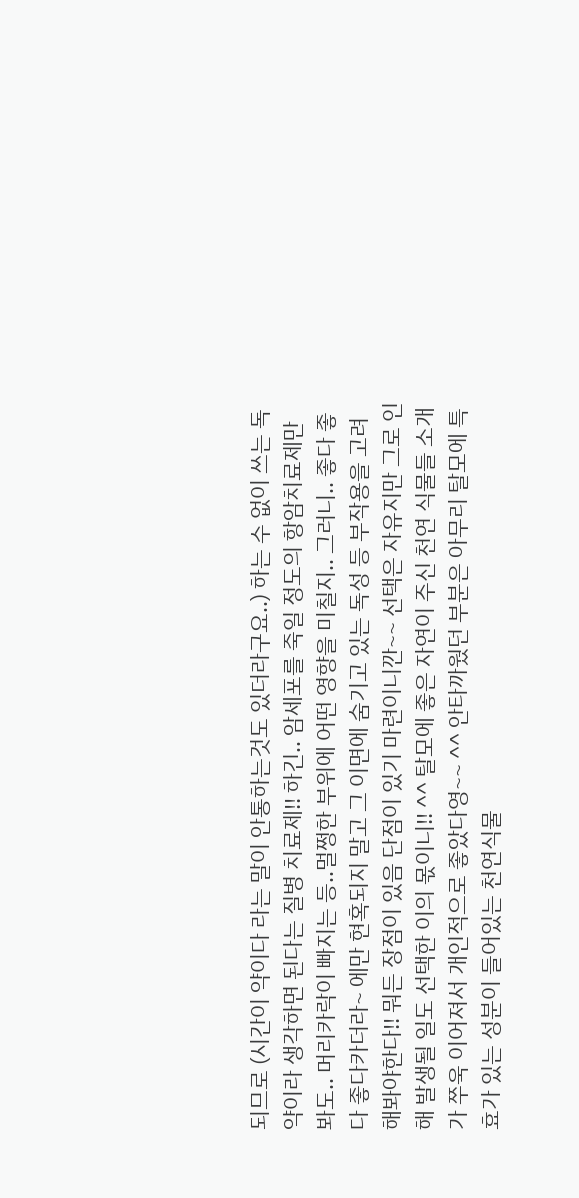되므로 (시간이 약이다 라는 말이 안통하는것도 있더라구요..) 하는 수 없이 쓰는 독약이라 생각하면 된다는 질병 치료제!! 하긴.. 암세포를 죽일 정도의 항암치료제만 봐도.. 머리카락이 빠지는 등..멀쩡한 부위에 어떤 영향을 미칠지.. 그러니.. 좋다 좋다 좋다카더라~ 에만 현혹되지 말고 그 이면에 숨기고 있는 독성 등 부작용을 고려해봐야한다!! 뭐든 장점이 있음 단점이 있기 마련이니깐~~ 선택은 자유지만 그로 인해 발생될 일도 선택한 이의 몫이니!! ^^ 탈모에 좋은 자연이 주신 천연 식물들 소개가 쭈욱 이어져서 개인적으로 좋았다영~~ ^^ 안타까웠던 부분은 아무리 탈모에 특효가 있는 성분이 들어있는 천연식물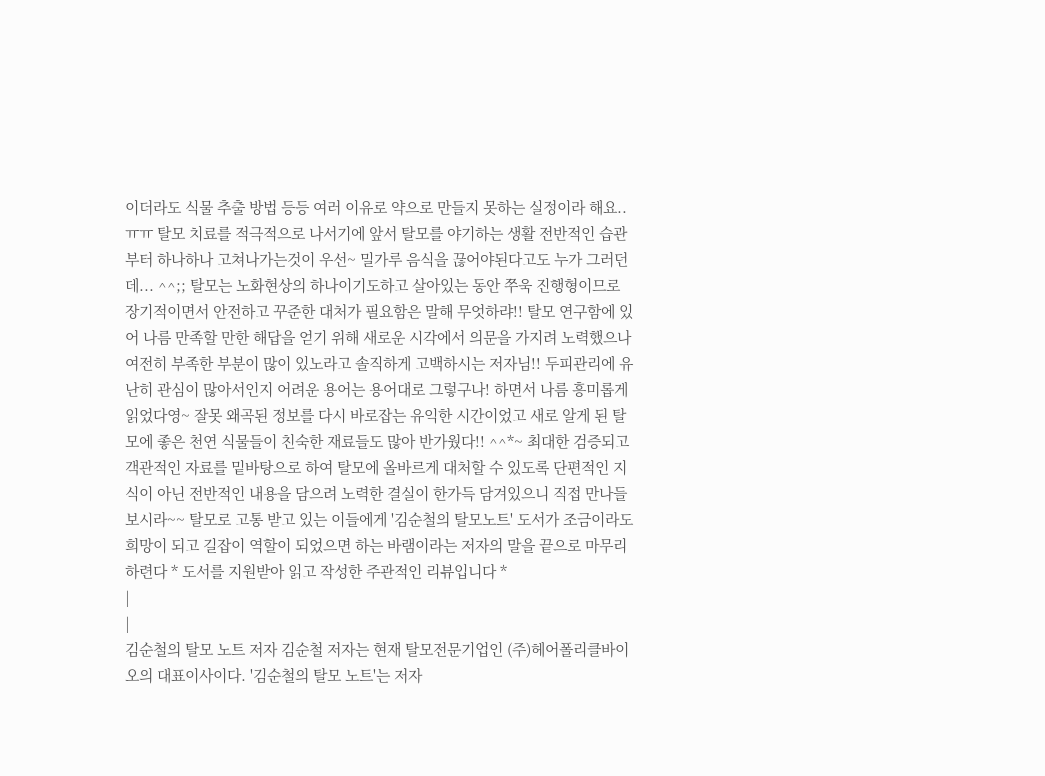이더라도 식물 추출 방법 등등 여러 이유로 약으로 만들지 못하는 실정이라 해요.. ㅠㅠ 탈모 치료를 적극적으로 나서기에 앞서 탈모를 야기하는 생활 전반적인 습관부터 하나하나 고쳐나가는것이 우선~ 밀가루 음식을 끊어야된다고도 누가 그러던데... ^^;; 탈모는 노화현상의 하나이기도하고 살아있는 동안 쭈욱 진행형이므로 장기적이면서 안전하고 꾸준한 대처가 필요함은 말해 무엇하랴!! 탈모 연구함에 있어 나름 만족할 만한 해답을 얻기 위해 새로운 시각에서 의문을 가지려 노력했으나 여전히 부족한 부분이 많이 있노라고 솔직하게 고백하시는 저자님!! 두피관리에 유난히 관심이 많아서인지 어려운 용어는 용어대로 그렇구나! 하면서 나름 흥미롭게 읽었다영~ 잘못 왜곡된 정보를 다시 바로잡는 유익한 시간이었고 새로 알게 된 탈모에 좋은 천연 식물들이 친숙한 재료들도 많아 반가웠다!! ^^*~ 최대한 검증되고 객관적인 자료를 밑바탕으로 하여 탈모에 올바르게 대처할 수 있도록 단편적인 지식이 아닌 전반적인 내용을 담으려 노력한 결실이 한가득 담겨있으니 직접 만나들 보시라~~ 탈모로 고통 받고 있는 이들에게 '김순철의 탈모노트' 도서가 조금이라도 희망이 되고 길잡이 역할이 되었으면 하는 바램이라는 저자의 말을 끝으로 마무리하련다 * 도서를 지원받아 읽고 작성한 주관적인 리뷰입니다 *
|
|
김순철의 탈모 노트 저자 김순철 저자는 현재 탈모전문기업인 (주)헤어폴리클바이오의 대표이사이다. '김순철의 탈모 노트'는 저자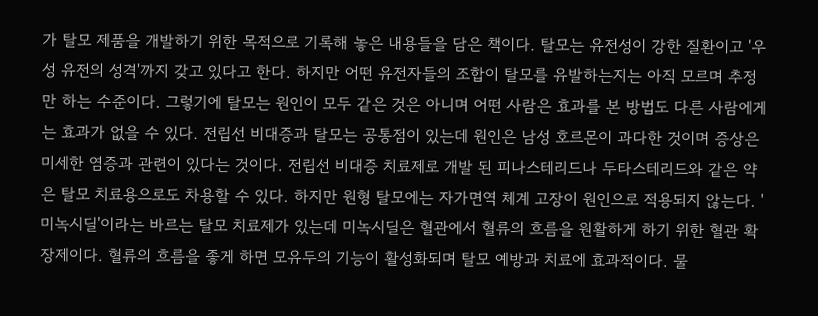가 탈모 제품을 개발하기 위한 목적으로 기록해 놓은 내용들을 담은 책이다. 탈모는 유전성이 강한 질환이고 '우성 유전의 성격'까지 갖고 있다고 한다. 하지만 어떤 유전자들의 조합이 탈모를 유발하는지는 아직 모르며 추정만 하는 수준이다. 그렇기에 탈모는 원인이 모두 같은 것은 아니며 어떤 사람은 효과를 본 방법도 다른 사람에게는 효과가 없을 수 있다. 전립선 비대증과 탈모는 공통점이 있는데 원인은 남성 호르몬이 과다한 것이며 증상은 미세한 염증과 관련이 있다는 것이다. 전립선 비대증 치료제로 개발 된 피나스테리드나 두타스테리드와 같은 약은 탈모 치료용으로도 차용할 수 있다. 하지만 원형 탈모에는 자가면역 체계 고장이 원인으로 적용되지 않는다. '미녹시딜'이라는 바르는 탈모 치료제가 있는데 미녹시딜은 혈관에서 혈류의 흐름을 원활하게 하기 위한 혈관 확장제이다. 혈류의 흐름을 좋게 하면 모유두의 기능이 활성화되며 탈모 예방과 치료에 효과적이다. 물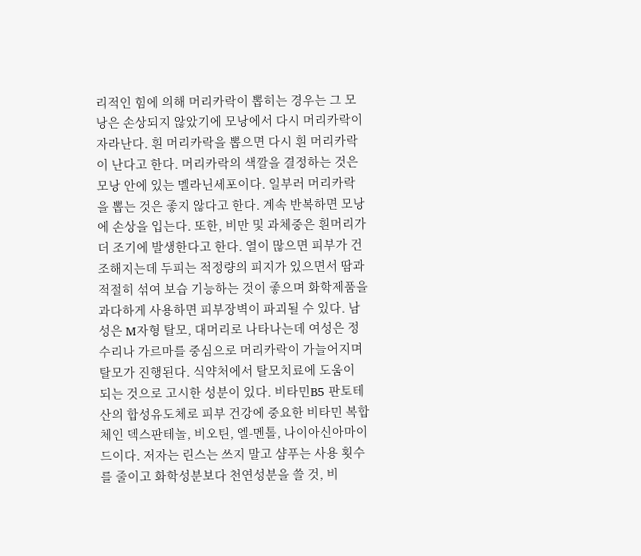리적인 힘에 의해 머리카락이 뽑히는 경우는 그 모낭은 손상되지 않았기에 모낭에서 다시 머리카락이 자라난다. 흰 머리카락을 뽑으면 다시 흰 머리카락이 난다고 한다. 머리카락의 색깔을 결정하는 것은 모낭 안에 있는 멜라닌세포이다. 일부러 머리카락을 뽑는 것은 좋지 않다고 한다. 계속 반복하면 모낭에 손상을 입는다. 또한, 비만 및 과체중은 흰머리가 더 조기에 발생한다고 한다. 열이 많으면 피부가 건조해지는데 두피는 적정량의 피지가 있으면서 땀과 적절히 섞여 보습 기능하는 것이 좋으며 화학제품을 과다하게 사용하면 피부장벽이 파괴될 수 있다. 남성은 M자형 탈모, 대머리로 나타나는데 여성은 정수리나 가르마를 중심으로 머리카락이 가늘어지며 탈모가 진행된다. 식약처에서 탈모치료에 도움이 되는 것으로 고시한 성분이 있다. 비타민B5 판토테산의 합성유도체로 피부 건강에 중요한 비타민 복합체인 덱스판테놀, 비오틴, 엘-멘톨, 나이아신아마이드이다. 저자는 린스는 쓰지 말고 샴푸는 사용 횟수를 줄이고 화학성분보다 천연성분을 쓸 것, 비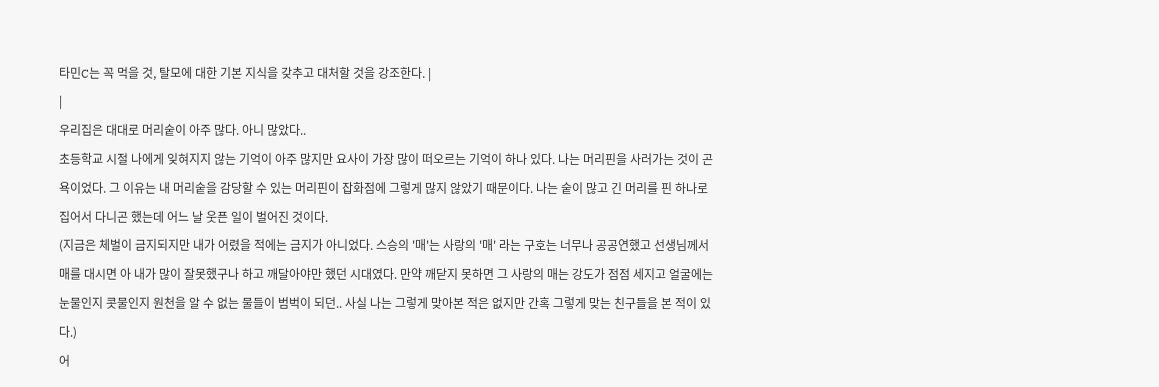타민C는 꼭 먹을 것, 탈모에 대한 기본 지식을 갖추고 대처할 것을 강조한다. |
|
우리집은 대대로 머리숱이 아주 많다. 아니 많았다..
초등학교 시절 나에게 잊혀지지 않는 기억이 아주 많지만 요사이 가장 많이 떠오르는 기억이 하나 있다. 나는 머리핀을 사러가는 것이 곤욕이었다. 그 이유는 내 머리숱을 감당할 수 있는 머리핀이 잡화점에 그렇게 많지 않았기 때문이다. 나는 숱이 많고 긴 머리를 핀 하나로 집어서 다니곤 했는데 어느 날 웃픈 일이 벌어진 것이다.
(지금은 체벌이 금지되지만 내가 어렸을 적에는 금지가 아니었다. 스승의 '매'는 사랑의 '매' 라는 구호는 너무나 공공연했고 선생님께서 매를 대시면 아 내가 많이 잘못했구나 하고 깨달아야만 했던 시대였다. 만약 깨닫지 못하면 그 사랑의 매는 강도가 점점 세지고 얼굴에는 눈물인지 콧물인지 원천을 알 수 없는 물들이 범벅이 되던.. 사실 나는 그렇게 맞아본 적은 없지만 간혹 그렇게 맞는 친구들을 본 적이 있다.)
어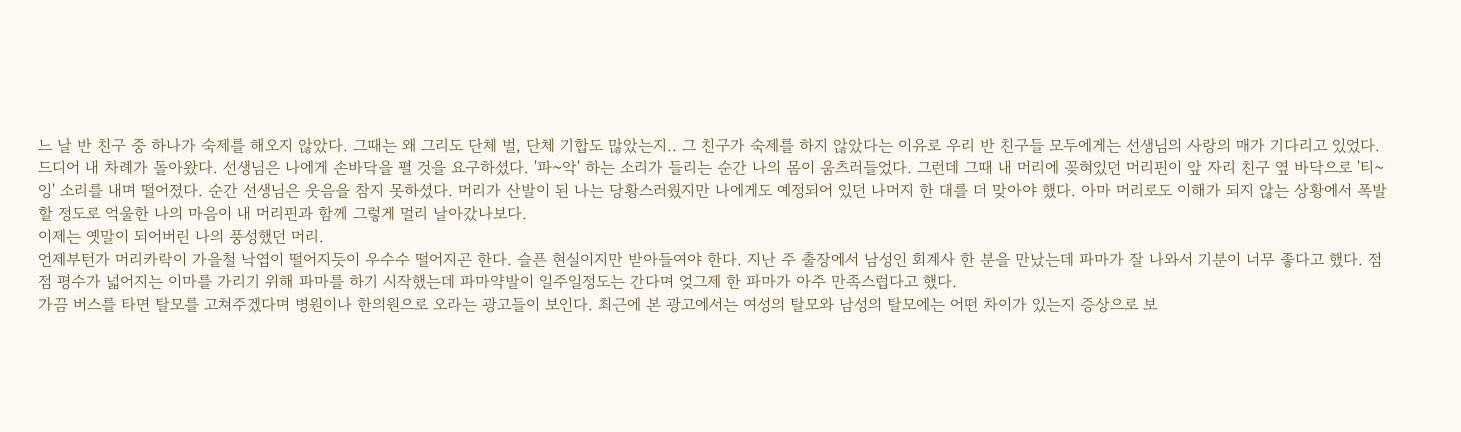느 날 반 친구 중 하나가 숙제를 해오지 않았다. 그때는 왜 그리도 단체 벌, 단체 기합도 많았는지.. 그 친구가 숙제를 하지 않았다는 이유로 우리 반 친구들 모두에게는 선생님의 사랑의 매가 기다리고 있었다. 드디어 내 차례가 돌아왔다. 선생님은 나에게 손바닥을 펼 것을 요구하셨다. '파~악' 하는 소리가 들리는 순간 나의 몸이 움츠러들었다. 그런데 그때 내 머리에 꽂혀있던 머리핀이 앞 자리 친구 옆 바닥으로 '티~잉' 소리를 내며 떨어졌다. 순간 선생님은 웃음을 참지 못하셨다. 머리가 산발이 된 나는 당황스러웠지만 나에게도 예정되어 있던 나머지 한 대를 더 맞아야 했다. 아마 머리로도 이해가 되지 않는 상황에서 폭발할 정도로 억울한 나의 마음이 내 머리핀과 함께 그렇게 멀리 날아갔나보다.
이제는 옛말이 되어버린 나의 풍성했던 머리.
언제부턴가 머리카락이 가을철 낙엽이 떨어지듯이 우수수 떨어지곤 한다. 슬픈 현실이지만 받아들여야 한다. 지난 주 출장에서 남성인 회계사 한 분을 만났는데 파마가 잘 나와서 기분이 너무 좋다고 했다. 점점 평수가 넓어지는 이마를 가리기 위해 파마를 하기 시작했는데 파마약발이 일주일정도는 간다며 엊그제 한 파마가 아주 만족스럽다고 했다.
가끔 버스를 타면 탈모를 고쳐주겠다며 병원이나 한의원으로 오라는 광고들이 보인다. 최근에 본 광고에서는 여성의 탈모와 남성의 탈모에는 어떤 차이가 있는지 증상으로 보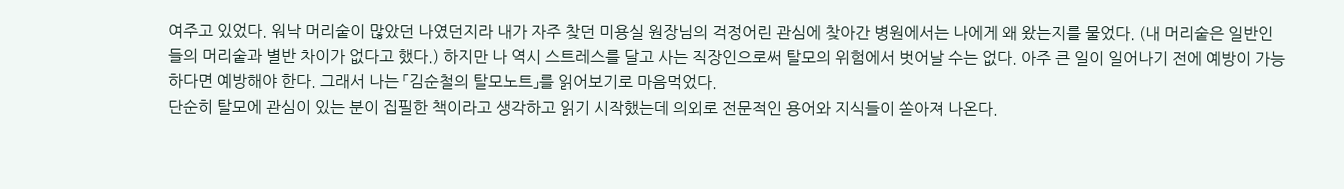여주고 있었다. 워낙 머리숱이 많았던 나였던지라 내가 자주 찾던 미용실 원장님의 걱정어린 관심에 찾아간 병원에서는 나에게 왜 왔는지를 물었다. (내 머리숱은 일반인들의 머리숱과 별반 차이가 없다고 했다.) 하지만 나 역시 스트레스를 달고 사는 직장인으로써 탈모의 위험에서 벗어날 수는 없다. 아주 큰 일이 일어나기 전에 예방이 가능하다면 예방해야 한다. 그래서 나는 「김순철의 탈모노트」를 읽어보기로 마음먹었다.
단순히 탈모에 관심이 있는 분이 집필한 책이라고 생각하고 읽기 시작했는데 의외로 전문적인 용어와 지식들이 쏟아져 나온다.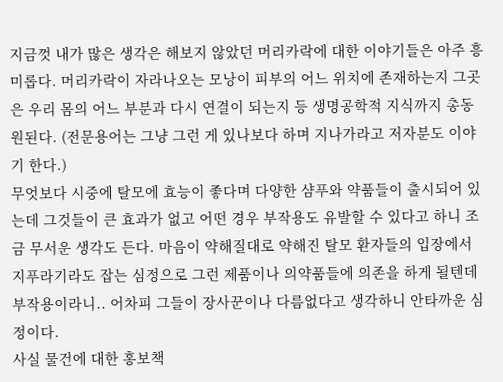지금껏 내가 많은 생각은 해보지 않았던 머리카락에 대한 이야기들은 아주 흥미롭다. 머리카락이 자라나오는 모낭이 피부의 어느 위치에 존재하는지 그곳은 우리 몸의 어느 부분과 다시 연결이 되는지 등 생명공학적 지식까지 총동원된다. (전문용어는 그냥 그런 게 있나보다 하며 지나가라고 저자분도 이야기 한다.)
무엇보다 시중에 탈모에 효능이 좋다며 다양한 샴푸와 약품들이 출시되어 있는데 그것들이 큰 효과가 없고 어떤 경우 부작용도 유발할 수 있다고 하니 조금 무서운 생각도 든다. 마음이 약해질대로 약해진 탈모 환자들의 입장에서 지푸라기라도 잡는 심정으로 그런 제품이나 의약품들에 의존을 하게 될텐데 부작용이라니.. 어차피 그들이 장사꾼이나 다름없다고 생각하니 안타까운 심정이다.
사실 물건에 대한 홍보책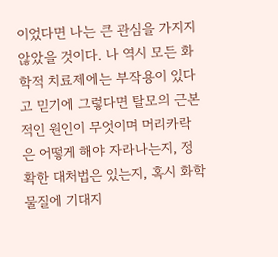이었다면 나는 큰 관심을 가지지 않았을 것이다. 나 역시 모든 화학적 치료제에는 부작용이 있다고 믿기에 그렇다면 탈모의 근본적인 원인이 무엇이며 머리카락은 어떻게 해야 자라나는지, 정확한 대처법은 있는지, 혹시 화학 물질에 기대지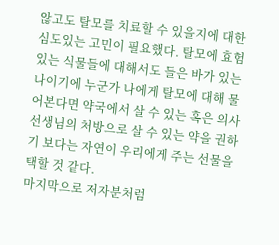않고도 탈모를 치료할 수 있을지에 대한 심도있는 고민이 필요했다. 탈모에 효험있는 식물들에 대해서도 들은 바가 있는 나이기에 누군가 나에게 탈모에 대해 물어본다면 약국에서 살 수 있는 혹은 의사 선생님의 처방으로 살 수 있는 약을 권하기 보다는 자연이 우리에게 주는 선물을 택할 것 같다.
마지막으로 저자분처럼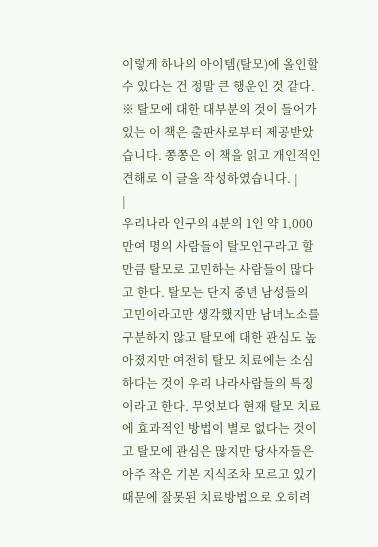이렇게 하나의 아이템(탈모)에 올인할 수 있다는 건 정말 큰 행운인 것 같다.
※ 탈모에 대한 대부분의 것이 들어가 있는 이 책은 출판사로부터 제공받았습니다. 쫑쫑은 이 책을 읽고 개인적인 견해로 이 글을 작성하였습니다. |
|
우리나라 인구의 4분의 1인 약 1,000 만여 명의 사람들이 탈모인구라고 할만큼 탈모로 고민하는 사람들이 많다고 한다. 탈모는 단지 중년 남성들의 고민이라고만 생각했지만 남녀노소를 구분하지 않고 탈모에 대한 관심도 높아졌지만 여전히 탈모 치료에는 소심하다는 것이 우리 나라사람들의 특징이라고 한다. 무엇보다 현재 탈모 치료에 효과적인 방법이 별로 없다는 것이고 탈모에 관심은 많지만 당사자들은 아주 작은 기본 지식조차 모르고 있기 때문에 잘못된 치료방법으로 오히려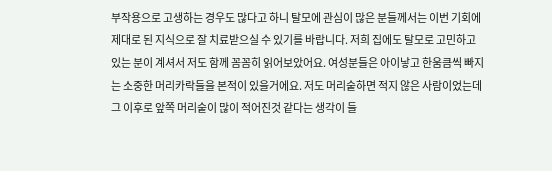부작용으로 고생하는 경우도 많다고 하니 탈모에 관심이 많은 분들께서는 이번 기회에 제대로 된 지식으로 잘 치료받으실 수 있기를 바랍니다. 저희 집에도 탈모로 고민하고 있는 분이 계셔서 저도 함께 꼼꼼히 읽어보았어요. 여성분들은 아이낳고 한움큼씩 빠지는 소중한 머리카락들을 본적이 있을거에요. 저도 머리숱하면 적지 않은 사람이었는데 그 이후로 앞쪽 머리숱이 많이 적어진것 같다는 생각이 들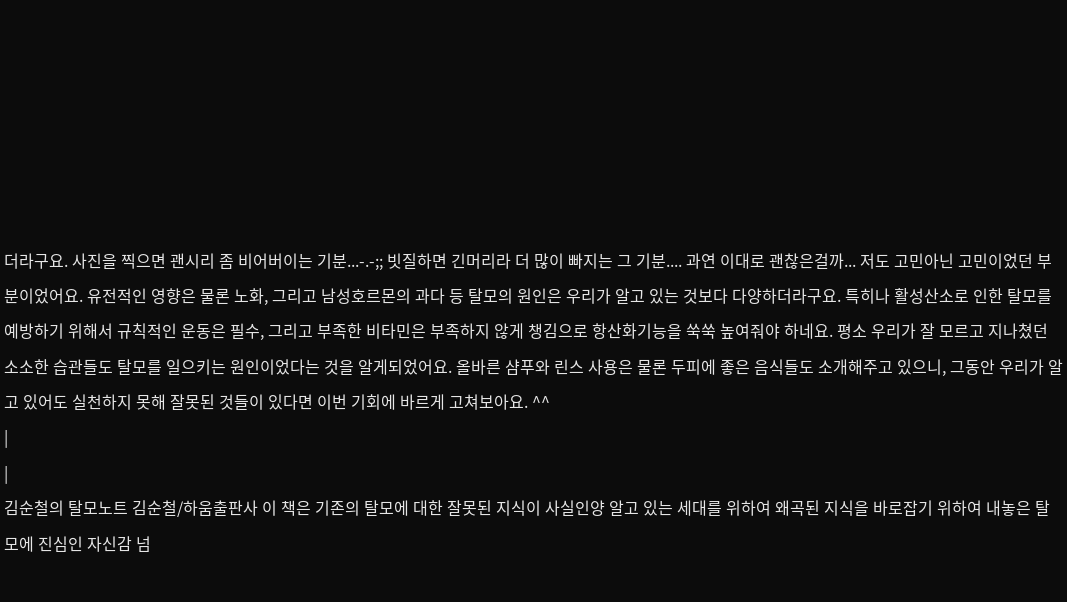더라구요. 사진을 찍으면 괜시리 좀 비어버이는 기분...-.-;; 빗질하면 긴머리라 더 많이 빠지는 그 기분.... 과연 이대로 괜찮은걸까... 저도 고민아닌 고민이었던 부분이었어요. 유전적인 영향은 물론 노화, 그리고 남성호르몬의 과다 등 탈모의 원인은 우리가 알고 있는 것보다 다양하더라구요. 특히나 활성산소로 인한 탈모를 예방하기 위해서 규칙적인 운동은 필수, 그리고 부족한 비타민은 부족하지 않게 챙김으로 항산화기능을 쑥쑥 높여줘야 하네요. 평소 우리가 잘 모르고 지나쳤던 소소한 습관들도 탈모를 일으키는 원인이었다는 것을 알게되었어요. 올바른 샴푸와 린스 사용은 물론 두피에 좋은 음식들도 소개해주고 있으니, 그동안 우리가 알고 있어도 실천하지 못해 잘못된 것들이 있다면 이번 기회에 바르게 고쳐보아요. ^^
|
|
김순철의 탈모노트 김순철/하움출판사 이 책은 기존의 탈모에 대한 잘못된 지식이 사실인양 알고 있는 세대를 위하여 왜곡된 지식을 바로잡기 위하여 내놓은 탈모에 진심인 자신감 넘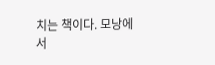치는 책이다. 모낭에서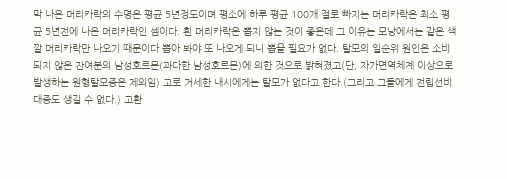막 나온 머리카락의 수명은 평균 5년정도이며 평소에 하루 평균 100개 절로 빠지는 머리카락은 최소 평균 5년전에 나온 머리카락인 셈이다. 흰 머리카락은 뽑지 않는 것이 좋은데 그 이유는 모낭에서는 같은 색깔 머리카락만 나오기 때문이다 뽑아 봐야 또 나오게 되니 뽑을 필요가 없다. 탈모의 일순위 원인은 소비되지 않은 잔여분의 남성호르몬(과다한 남성호르몬)에 의한 것으로 밝혀졌고(단, 자가면역체계 이상으로 발생하는 원형탈모증은 제외임) 고로 거세한 내시에게는 탈모가 없다고 한다.(그리고 그들에게 전립선비대증도 생길 수 없다.) 고환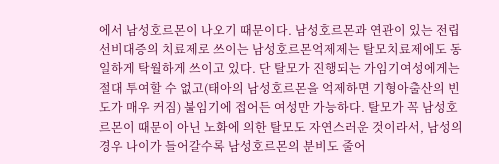에서 남성호르몬이 나오기 때문이다. 남성호르몬과 연관이 있는 전립선비대증의 치료제로 쓰이는 남성호르몬억제제는 탈모치료제에도 동일하게 탁월하게 쓰이고 있다. 단 탈모가 진행되는 가임기여성에게는 절대 투여할 수 없고(태아의 남성호르몬을 억제하면 기형아출산의 빈도가 매우 커짐) 불임기에 접어든 여성만 가능하다. 탈모가 꼭 남성호르몬이 때문이 아닌 노화에 의한 탈모도 자연스러운 것이라서, 남성의 경우 나이가 들어갈수록 남성호르몬의 분비도 줄어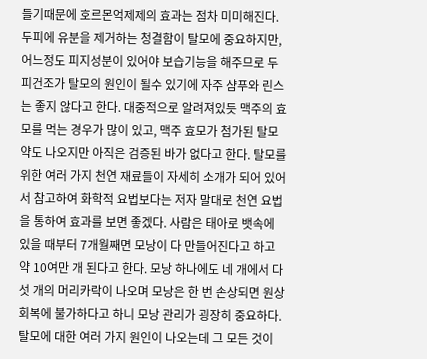들기때문에 호르몬억제제의 효과는 점차 미미해진다. 두피에 유분을 제거하는 청결함이 탈모에 중요하지만, 어느정도 피지성분이 있어야 보습기능을 해주므로 두피건조가 탈모의 원인이 될수 있기에 자주 샴푸와 린스는 좋지 않다고 한다. 대중적으로 알려져있듯 맥주의 효모를 먹는 경우가 많이 있고, 맥주 효모가 첨가된 탈모약도 나오지만 아직은 검증된 바가 없다고 한다. 탈모를 위한 여러 가지 천연 재료들이 자세히 소개가 되어 있어서 참고하여 화학적 요법보다는 저자 말대로 천연 요법을 통하여 효과를 보면 좋겠다. 사람은 태아로 뱃속에 있을 때부터 7개월째면 모낭이 다 만들어진다고 하고 약 10여만 개 된다고 한다. 모낭 하나에도 네 개에서 다섯 개의 머리카락이 나오며 모낭은 한 번 손상되면 원상회복에 불가하다고 하니 모낭 관리가 굉장히 중요하다. 탈모에 대한 여러 가지 원인이 나오는데 그 모든 것이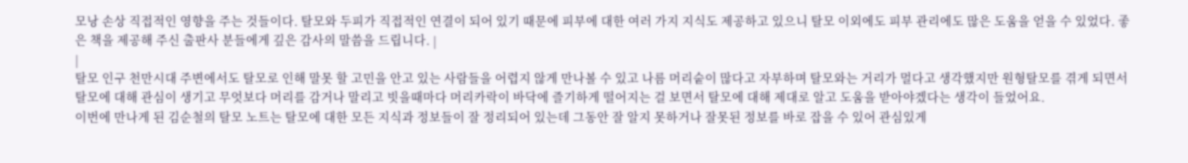모낭 손상 직접적인 영향을 주는 것들이다. 탈모와 두피가 직접적인 연결이 되어 있기 때문에 피부에 대한 여러 가지 지식도 제공하고 있으니 탈모 이외에도 피부 관리에도 많은 도움을 얻을 수 있었다. 좋은 책을 제공해 주신 출판사 분들에게 깊은 감사의 말씀을 드립니다. |
|
탈모 인구 천만시대 주변에서도 탈모로 인해 말못 할 고민을 안고 있는 사람들을 어렵지 않게 만나볼 수 있고 나름 머리숱이 많다고 자부하며 탈모와는 거리가 멀다고 생각했지만 원형탈모를 겪게 되면서 탈모에 대해 관심이 생기고 무엇보다 머리를 감거나 말리고 빗을때마다 머리카락이 바닥에 즐기하게 떨어지는 걸 보면서 탈모에 대해 제대로 알고 도움을 받아야겠다는 생각이 들었어요.
이번에 만나게 된 김순철의 탈모 노트는 탈모에 대한 모든 지식과 정보들이 잘 정리되어 있는데 그동안 잘 알지 못하거나 잘못된 정보를 바로 잡을 수 있어 관심있게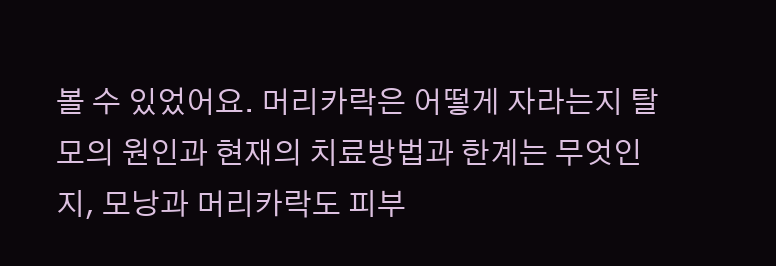볼 수 있었어요. 머리카락은 어떻게 자라는지 탈모의 원인과 현재의 치료방법과 한계는 무엇인지, 모낭과 머리카락도 피부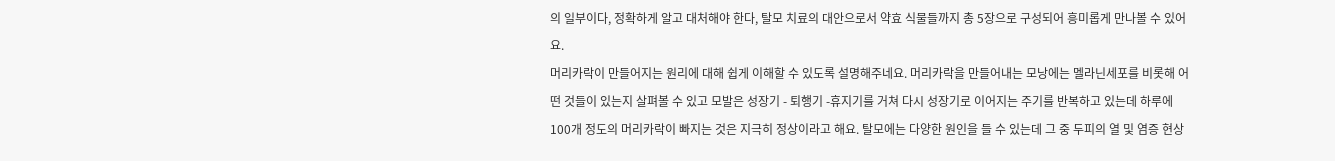의 일부이다, 정확하게 알고 대처해야 한다, 탈모 치료의 대안으로서 약효 식물들까지 총 5장으로 구성되어 흥미롭게 만나볼 수 있어요.
머리카락이 만들어지는 원리에 대해 쉽게 이해할 수 있도록 설명해주네요. 머리카락을 만들어내는 모낭에는 멜라닌세포를 비롯해 어떤 것들이 있는지 살펴볼 수 있고 모발은 성장기 - 퇴행기 -휴지기를 거쳐 다시 성장기로 이어지는 주기를 반복하고 있는데 하루에 100개 정도의 머리카락이 빠지는 것은 지극히 정상이라고 해요. 탈모에는 다양한 원인을 들 수 있는데 그 중 두피의 열 및 염증 현상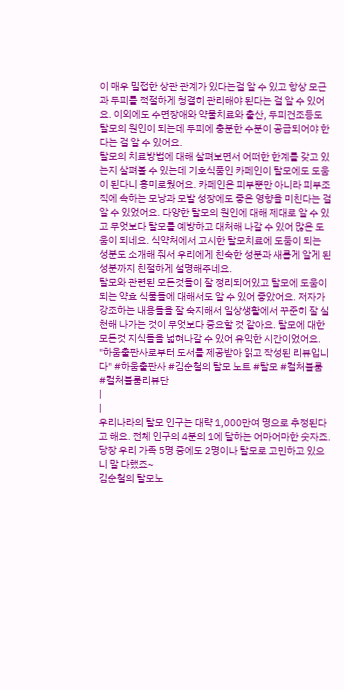이 매우 밀접한 상관 관계가 있다는걸 알 수 있고 항상 모근과 두피를 적절하게 청결히 관리해야 된다는 걸 알 수 있어요. 이외에도 수면장애와 약물치료와 출산, 두피건조등도 탈모의 원인이 되는데 두피에 충분한 수분이 공급되어야 한다는 걸 알 수 있어요.
탈모의 치료방법에 대해 살펴보면서 어떠한 한계를 갖고 있는지 살펴볼 수 있는데 기호식품인 카페인이 탈모에도 도움이 된다니 흥미로웠어요. 카페인은 피부뿐만 아니라 피부조직에 속하는 모낭과 모발 성장에도 좋은 영향을 미친다는 걸 알 수 있었어요. 다양한 탈모의 원인에 대해 제대로 알 수 있고 무엇보다 탈모를 예방하고 대처해 나갈 수 있어 많은 도움이 되네요. 식약처에서 고시한 탈모치료에 도둠이 되는 성분도 소개해 줘서 우리에게 친숙한 성분과 새롭게 알게 된 성분까지 친절하게 설명해주네요.
탈모와 관련된 모든것들이 잘 정리되어있고 탈모에 도움이 되는 약효 식물들에 대해서도 알 수 있어 좋았어요. 저자가 강조하는 내용들을 잘 숙지해서 일상생활에서 꾸준히 잘 실천해 나가는 것이 무엇보다 중요할 것 같아요. 탈모에 대한 모든것 지식들을 넓혀나갈 수 있어 유익한 시간이었어요.
"하움출판사로부터 도서를 제공받아 읽고 작성된 리뷰입니다" #하움출판사 #김순철의 탈모 노트 #탈모 #컬처블룸 #컬처블룸리뷰단
|
|
우리나라의 탈모 인구는 대략 1,000만여 명으로 추정된다고 해요. 전체 인구의 4분의 1에 달하는 어마어마한 숫자죠. 당장 우리 가족 5명 중에도 2명이나 탈모로 고민하고 있으니 말 다했죠~
김순철의 탈모노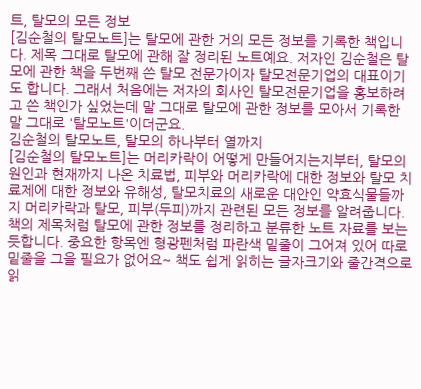트, 탈모의 모든 정보
[김순철의 탈모노트]는 탈모에 관한 거의 모든 정보를 기록한 책입니다. 제목 그대로 탈모에 관해 잘 정리된 노트예요. 저자인 김순철은 탈모에 관한 책을 두번째 쓴 탈모 전문가이자 탈모전문기업의 대표이기도 합니다. 그래서 처음에는 저자의 회사인 탈모전문기업을 홍보하려고 쓴 책인가 싶었는데 말 그대로 탈모에 관한 정보를 모아서 기록한 말 그대로 '탈모노트'이더군요.
김순철의 탈모노트, 탈모의 하나부터 열까지
[김순철의 탈모노트]는 머리카락이 어떻게 만들어지는지부터, 탈모의 원인과 현재까지 나온 치료법, 피부와 머리카락에 대한 정보와 탈모 치료제에 대한 정보와 유해성, 탈모치료의 새로운 대안인 약효식물들까지 머리카락과 탈모, 피부(두피)까지 관련된 모든 정보를 알려줍니다.
책의 제목처럼 탈모에 관한 정보를 정리하고 분류한 노트 자료를 보는 듯합니다. 중요한 항목엔 형광펜처럼 파란색 밑줄이 그어져 있어 따로 밑줄을 그을 필요가 없어요~ 책도 쉽게 읽히는 글자크기와 줄간격으로 읽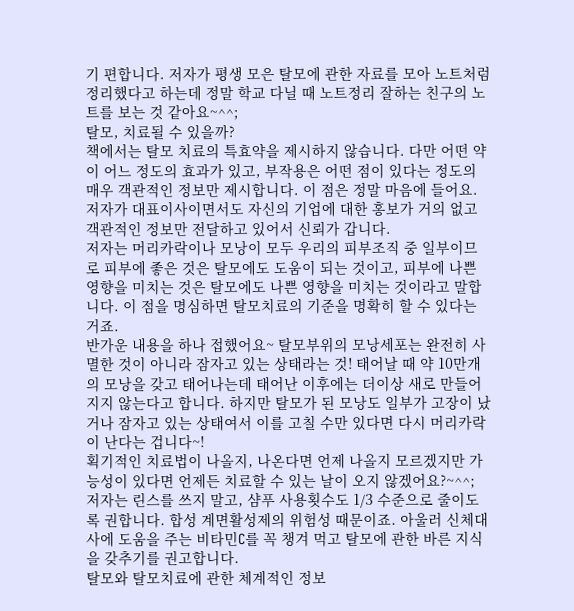기 편합니다. 저자가 평생 모은 탈모에 관한 자료를 모아 노트처럼 정리했다고 하는데 정말 학교 다닐 때 노트정리 잘하는 친구의 노트를 보는 것 같아요~^^;
탈모, 치료될 수 있을까?
책에서는 탈모 치료의 특효약을 제시하지 않습니다. 다만 어떤 약이 어느 정도의 효과가 있고, 부작용은 어떤 점이 있다는 정도의 매우 객관적인 정보만 제시합니다. 이 점은 정말 마음에 들어요. 저자가 대표이사이면서도 자신의 기업에 대한 홍보가 거의 없고 객관적인 정보만 전달하고 있어서 신뢰가 갑니다.
저자는 머리카락이나 모낭이 모두 우리의 피부조직 중 일부이므로 피부에 좋은 것은 탈모에도 도움이 되는 것이고, 피부에 나쁜 영향을 미치는 것은 탈모에도 나쁜 영향을 미치는 것이라고 말합니다. 이 점을 명심하면 탈모치료의 기준을 명확히 할 수 있다는 거죠.
반가운 내용을 하나 접했어요~ 탈모부위의 모낭세포는 완전히 사멸한 것이 아니라 잠자고 있는 상태라는 것! 태어날 때 약 10만개의 모낭을 갖고 태어나는데 태어난 이후에는 더이상 새로 만들어지지 않는다고 합니다. 하지만 탈모가 된 모낭도 일부가 고장이 났거나 잠자고 있는 상태여서 이를 고칠 수만 있다면 다시 머리카락이 난다는 겁니다~!
획기적인 치료법이 나올지, 나온다면 언제 나올지 모르겠지만 가능성이 있다면 언제든 치료할 수 있는 날이 오지 않겠어요?~^^;
저자는 린스를 쓰지 말고, 샴푸 사용횟수도 1/3 수준으로 줄이도록 권합니다. 합성 계면활성제의 위험성 때문이죠. 아울러 신체대사에 도움을 주는 비타민C를 꼭 챙겨 먹고 탈모에 관한 바른 지식을 갖추기를 권고합니다.
탈모와 탈모치료에 관한 체계적인 정보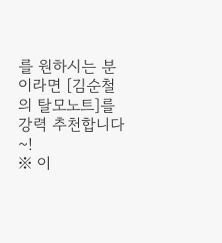를 원하시는 분이라면 [김순철의 탈모노트]를 강력 추천합니다~!
※ 이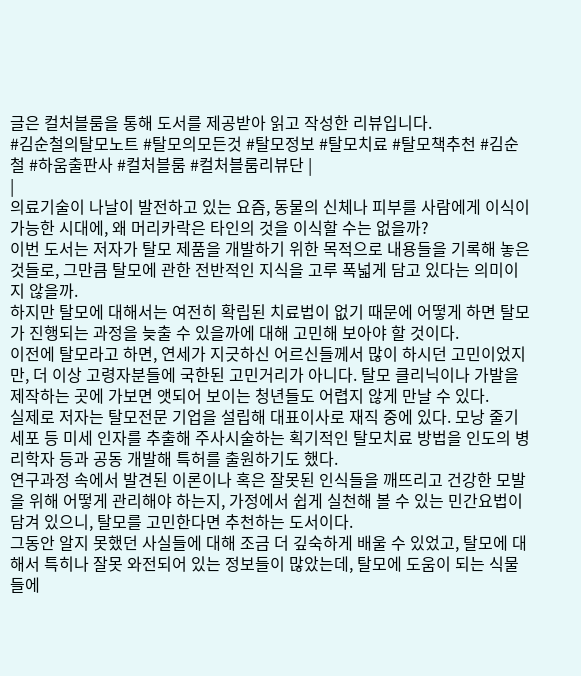글은 컬처블룸을 통해 도서를 제공받아 읽고 작성한 리뷰입니다.
#김순철의탈모노트 #탈모의모든것 #탈모정보 #탈모치료 #탈모책추천 #김순철 #하움출판사 #컬처블룸 #컬처블룸리뷰단 |
|
의료기술이 나날이 발전하고 있는 요즘, 동물의 신체나 피부를 사람에게 이식이 가능한 시대에, 왜 머리카락은 타인의 것을 이식할 수는 없을까?
이번 도서는 저자가 탈모 제품을 개발하기 위한 목적으로 내용들을 기록해 놓은 것들로, 그만큼 탈모에 관한 전반적인 지식을 고루 폭넓게 담고 있다는 의미이지 않을까.
하지만 탈모에 대해서는 여전히 확립된 치료법이 없기 때문에 어떻게 하면 탈모가 진행되는 과정을 늦출 수 있을까에 대해 고민해 보아야 할 것이다.
이전에 탈모라고 하면, 연세가 지긋하신 어르신들께서 많이 하시던 고민이었지만, 더 이상 고령자분들에 국한된 고민거리가 아니다. 탈모 클리닉이나 가발을 제작하는 곳에 가보면 앳되어 보이는 청년들도 어렵지 않게 만날 수 있다.
실제로 저자는 탈모전문 기업을 설립해 대표이사로 재직 중에 있다. 모낭 줄기세포 등 미세 인자를 추출해 주사시술하는 획기적인 탈모치료 방법을 인도의 병리학자 등과 공동 개발해 특허를 출원하기도 했다.
연구과정 속에서 발견된 이론이나 혹은 잘못된 인식들을 깨뜨리고 건강한 모발을 위해 어떻게 관리해야 하는지, 가정에서 쉽게 실천해 볼 수 있는 민간요법이 담겨 있으니, 탈모를 고민한다면 추천하는 도서이다.
그동안 알지 못했던 사실들에 대해 조금 더 깊숙하게 배울 수 있었고, 탈모에 대해서 특히나 잘못 와전되어 있는 정보들이 많았는데, 탈모에 도움이 되는 식물들에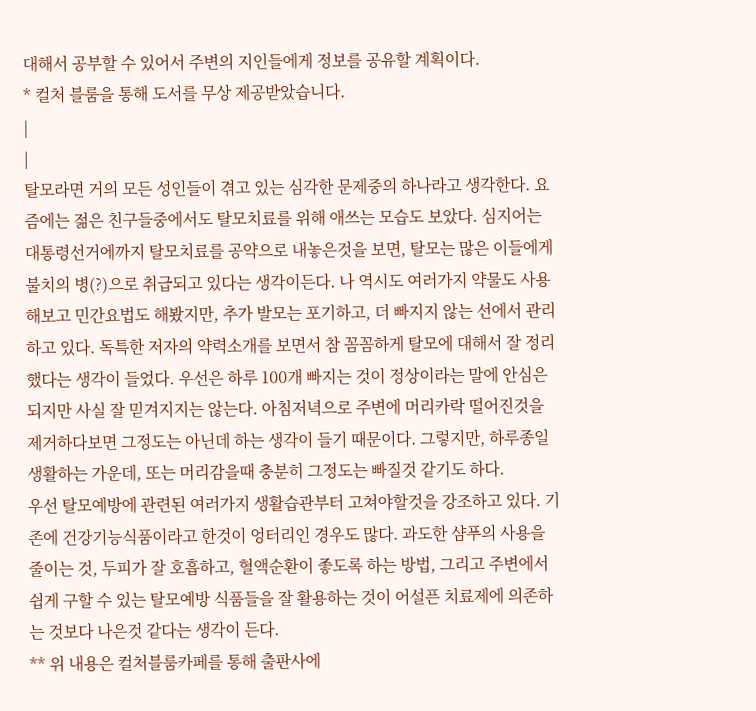대해서 공부할 수 있어서 주변의 지인들에게 정보를 공유할 계획이다.
* 컬처 블룸을 통해 도서를 무상 제공받았습니다.
|
|
탈모라면 거의 모든 성인들이 겪고 있는 심각한 문제중의 하나라고 생각한다. 요즘에는 젊은 친구들중에서도 탈모치료를 위해 애쓰는 모습도 보았다. 심지어는 대통령선거에까지 탈모치료를 공약으로 내놓은것을 보면, 탈모는 많은 이들에게 불치의 병(?)으로 취급되고 있다는 생각이든다. 나 역시도 여러가지 약물도 사용해보고 민간요법도 해봤지만, 추가 발모는 포기하고, 더 빠지지 않는 선에서 관리하고 있다. 독특한 저자의 약력소개를 보면서 참 꼼꼼하게 탈모에 대해서 잘 정리했다는 생각이 들었다. 우선은 하루 100개 빠지는 것이 정상이라는 말에 안심은 되지만 사실 잘 믿겨지지는 않는다. 아침저녁으로 주변에 머리카락 떨어진것을 제거하다보면 그정도는 아닌데 하는 생각이 들기 때문이다. 그렇지만, 하루종일 생활하는 가운데, 또는 머리감을때 충분히 그정도는 빠질것 같기도 하다.
우선 탈모예방에 관련된 여러가지 생활습관부터 고쳐야할것을 강조하고 있다. 기존에 건강기능식품이라고 한것이 엉터리인 경우도 많다. 과도한 샴푸의 사용을 줄이는 것, 두피가 잘 호흡하고, 혈액순환이 좋도록 하는 방법, 그리고 주변에서 쉽게 구할 수 있는 탈모예방 식품들을 잘 활용하는 것이 어설픈 치료제에 의존하는 것보다 나은것 같다는 생각이 든다.
** 위 내용은 컬처블룸카페를 통해 출판사에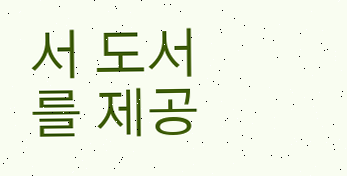서 도서를 제공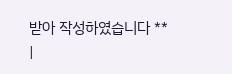받아 작성하였습니다 **
|